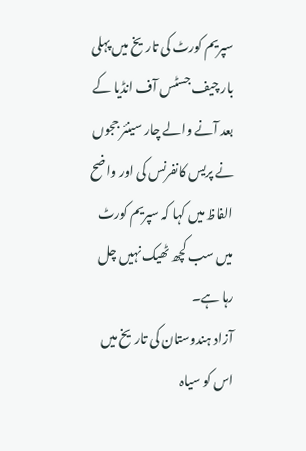سپریم کورٹ کی تاریخ میں پہلی بار چیف جسٹس آف انڈیا کے بعد آنے والے چار سینئر ججوں نے پریس کانفرنس کی اور واضح الفاظ میں کہا کہ سپریم کورٹ میں سب کچھ ٹھیک نہیں چل رہا ہے۔
آزاد ہندوستان کی تاریخ میں اس کو سیاہ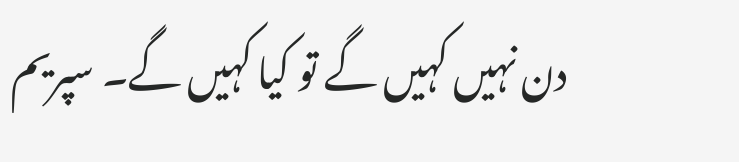دن نہیں کہیں گے تو کیا کہیں گے۔ سپریم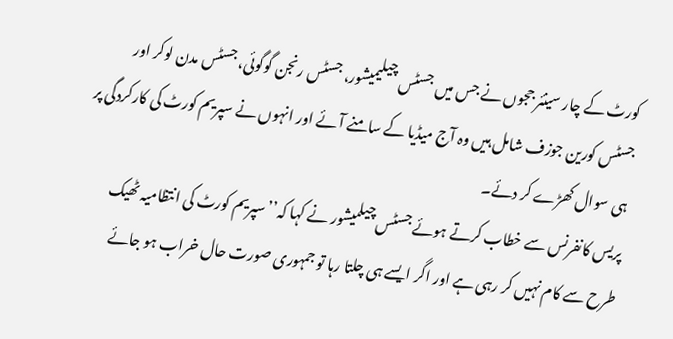کورٹ کے چار سینئر ججوں نے جس میں جسٹس چیلیمیشور، جسٹس رنجن گوگوئی، جسٹس مدن لوکر اور جسٹس کورین جوزف شامل ہیں وہ آج میڈیا کے سامنے آئے اور انہوں نے سپریم کورٹ کی کارکردگی پر ہی سوال کھڑے کر دئے۔
پریس کانفرنس سے خطاب کرتے ہوئے جسٹس چیلمیشور نے کہا کہ’’سپریم کورٹ کی انتظامیہ ٹھیک طرح سے کام نہیں کر رہی ہے اور اگر ایسے ہی چلتا رہا تو جمہوری صورت حال خراب ہو جائے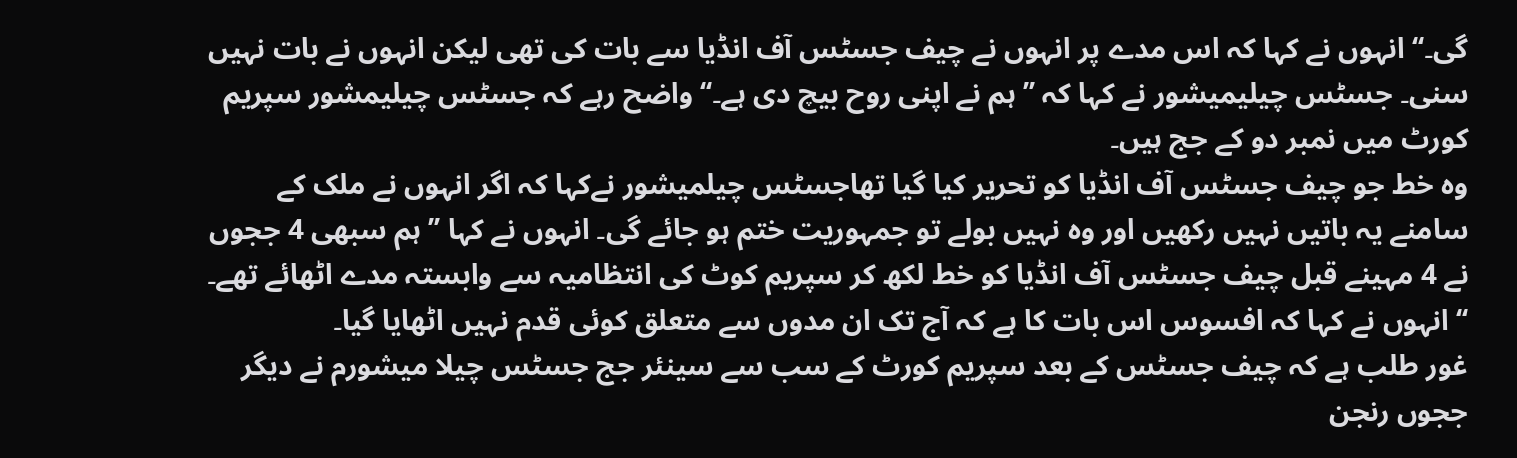گی۔‘‘ انہوں نے کہا کہ اس مدے پر انہوں نے چیف جسٹس آف انڈیا سے بات کی تھی لیکن انہوں نے بات نہیں سنی۔ جسٹس چیلیمیشور نے کہا کہ ’’ہم نے اپنی روح بیچ دی ہے۔‘‘ واضح رہے کہ جسٹس چیلیمشور سپریم کورٹ میں نمبر دو کے جج ہیں۔
وہ خط جو چیف جسٹس آف انڈیا کو تحریر کیا گیا تھاجسٹس چیلمیشور نےکہا کہ اگر انہوں نے ملک کے سامنے یہ باتیں نہیں رکھیں اور وہ نہیں بولے تو جمہوریت ختم ہو جائے گی۔ انہوں نے کہا ’’ہم سبھی 4 ججوں نے 4 مہینے قبل چیف جسٹس آف انڈیا کو خط لکھ کر سپریم کوٹ کی انتظامیہ سے وابستہ مدے اٹھائے تھے۔ ‘‘ انہوں نے کہا کہ افسوس اس بات کا ہے کہ آج تک ان مدوں سے متعلق کوئی قدم نہیں اٹھایا گیا۔
غور طلب ہے کہ چیف جسٹس کے بعد سپریم کورٹ کے سب سے سینئر جج جسٹس چیلا میشورم نے دیگر ججوں رنجن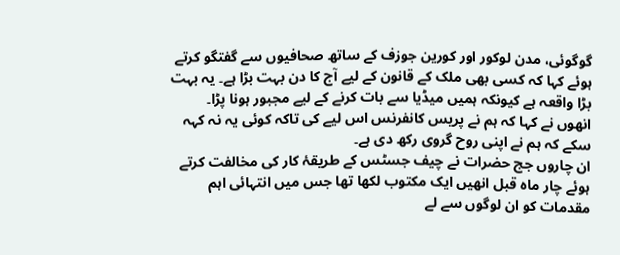گوگوئی، مدن لوکور اور کورین جوزف کے ساتھ صحافیوں سے گفتگو کرتے ہوئے کہا کہ کسی بھی ملک کے قانون کے لیے آج کا دن بہت بڑا ہے۔ یہ بہت بڑا واقعہ ہے کیونکہ ہمیں میڈیا سے بات کرنے کے لیے مجبور ہونا پڑا۔
انھوں نے کہا کہ ہم نے پریس کانفرنس اس لیے کی تاکہ کوئی یہ نہ کہہ سکے کہ ہم نے اپنی روح گروی رکھ دی ہے۔
ان چاروں جج حضرات نے چیف جسٹس کے طریقۂ کار کی مخالفت کرتے ہوئے چار ماہ قبل انھیں ایک مکتوب لکھا تھا جس میں انتہائی اہم مقدمات کو ان لوگوں سے لے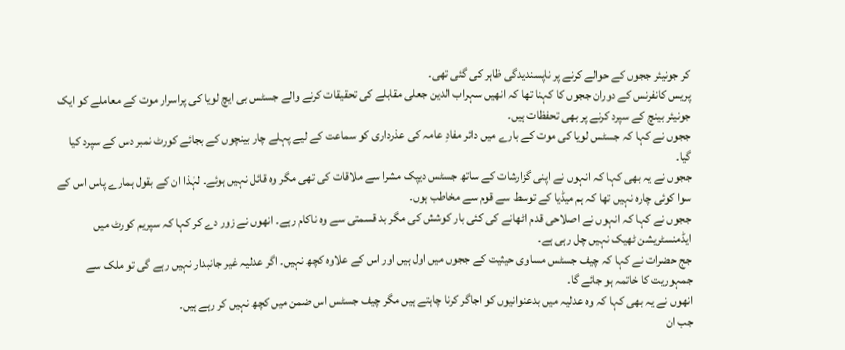کر جونیئر ججوں کے حوالے کرنے پر ناپسندیدگی ظاہر کی گئی تھی۔
پریس کانفرنس کے دوران ججوں کا کہنا تھا کہ انھیں سہراب الدین جعلی مقابلے کی تحقیقات کرنے والے جسٹس بی ایچ لویا کی پراسرار موت کے معاملے کو ایک جونیئر بینچ کے سپرد کرنے پر بھی تحفظات ہیں۔
ججوں نے کہا کہ جسٹس لویا کی موت کے بارے میں دائر مفادِ عامہ کی عذرداری کو سماعت کے لیے پہلے چار بینچوں کے بجائے کورٹ نمبر دس کے سپرد کیا گیا۔
ججوں نے یہ بھی کہا کہ انہوں نے اپنی گزارشات کے ساتھ جسٹس دیپک مشرا سے ملاقات کی تھی مگر وہ قائل نہیں ہوئے۔ لہٰذا ان کے بقول ہمارے پاس اس کے سوا کوئی چارہ نہیں تھا کہ ہم میڈیا کے توسط سے قوم سے مخاطب ہوں۔
ججوں نے کہا کہ انہوں نے اصلاحی قدم اٹھانے کی کئی بار کوشش کی مگر بد قسمتی سے وہ ناکام رہے۔ انھوں نے زور دے کر کہا کہ سپریم کورٹ میں ایڈمنسٹریشن ٹھیک نہیں چل رہی ہے۔
جج حضرات نے کہا کہ چیف جسٹس مساوی حیثیت کے ججوں میں اول ہیں اور اس کے علاوہ کچھ نہیں۔ اگر عدلیہ غیر جانبدار نہیں رہے گی تو ملک سے جمہوریت کا خاتمہ ہو جائے گا۔
انھوں نے یہ بھی کہا کہ وہ عدلیہ میں بدعنوانیوں کو اجاگر کرنا چاہتے ہیں مگر چیف جسٹس اس ضمن میں کچھ نہیں کر رہے ہیں۔
جب ان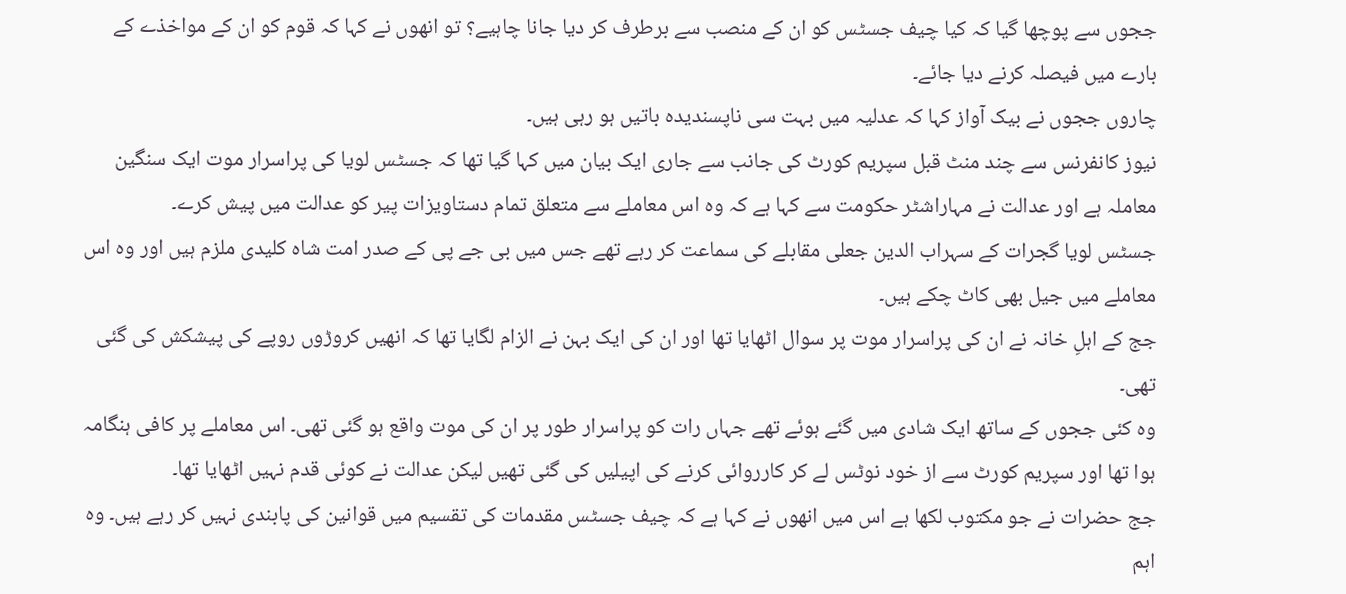ججوں سے پوچھا گیا کہ کیا چیف جسٹس کو ان کے منصب سے برطرف کر دیا جانا چاہیے؟ تو انھوں نے کہا کہ قوم کو ان کے مواخذے کے بارے میں فیصلہ کرنے دیا جائے۔
چاروں ججوں نے بیک آواز کہا کہ عدلیہ میں بہت سی ناپسندیدہ باتیں ہو رہی ہیں۔
نیوز کانفرنس سے چند منٹ قبل سپریم کورٹ کی جانب سے جاری ایک بیان میں کہا گیا تھا کہ جسٹس لویا کی پراسرار موت ایک سنگین معاملہ ہے اور عدالت نے مہاراشٹر حکومت سے کہا ہے کہ وہ اس معاملے سے متعلق تمام دستاویزات پیر کو عدالت میں پیش کرے۔
جسٹس لویا گجرات کے سہراب الدین جعلی مقابلے کی سماعت کر رہے تھے جس میں بی جے پی کے صدر امت شاہ کلیدی ملزم ہیں اور وہ اس معاملے میں جیل بھی کاٹ چکے ہیں۔
جج کے اہلِ خانہ نے ان کی پراسرار موت پر سوال اٹھایا تھا اور ان کی ایک بہن نے الزام لگایا تھا کہ انھیں کروڑوں روپے کی پیشکش کی گئی تھی۔
وہ کئی ججوں کے ساتھ ایک شادی میں گئے ہوئے تھے جہاں رات کو پراسرار طور پر ان کی موت واقع ہو گئی تھی۔ اس معاملے پر کافی ہنگامہ ہوا تھا اور سپریم کورٹ سے از خود نوٹس لے کر کارروائی کرنے کی اپیلیں کی گئی تھیں لیکن عدالت نے کوئی قدم نہیں اٹھایا تھا۔
جج حضرات نے جو مکتوب لکھا ہے اس میں انھوں نے کہا ہے کہ چیف جسٹس مقدمات کی تقسیم میں قوانین کی پابندی نہیں کر رہے ہیں۔ وہ اہم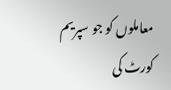معاملوں کو جو سپریم کورٹ کی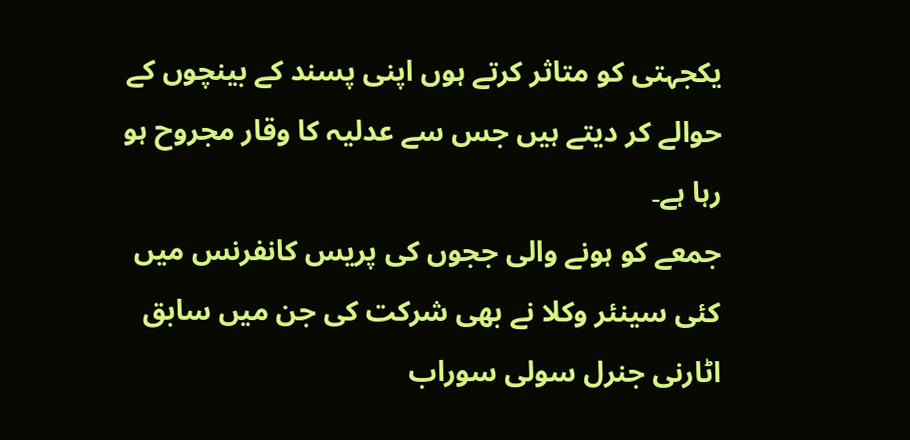یکجہتی کو متاثر کرتے ہوں اپنی پسند کے بینچوں کے حوالے کر دیتے ہیں جس سے عدلیہ کا وقار مجروح ہو رہا ہے۔
جمعے کو ہونے والی ججوں کی پریس کانفرنس میں کئی سینئر وکلا نے بھی شرکت کی جن میں سابق اٹارنی جنرل سولی سوراب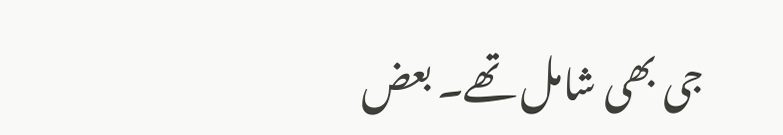جی بھی شامل تھے۔ بعض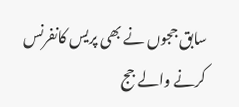سابق ججوں نے بھی پریس کانفرنس کرنے والے جج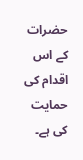حضرات کے اس اقدام کی حمایت کی ہے۔